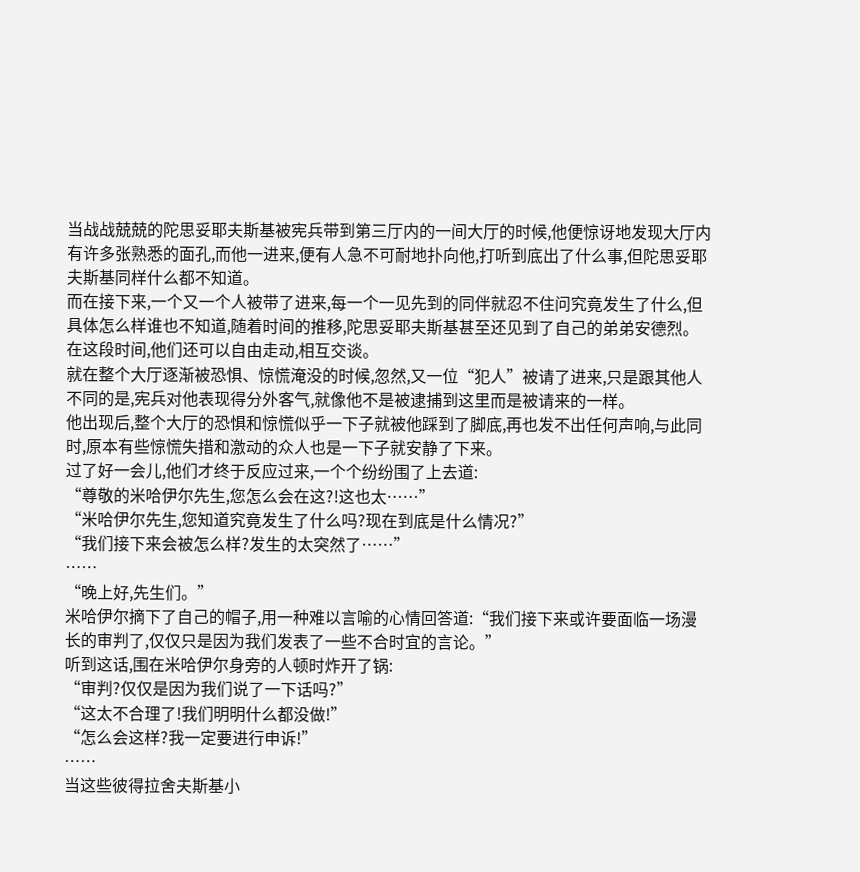当战战兢兢的陀思妥耶夫斯基被宪兵带到第三厅内的一间大厅的时候,他便惊讶地发现大厅内有许多张熟悉的面孔,而他一进来,便有人急不可耐地扑向他,打听到底出了什么事,但陀思妥耶夫斯基同样什么都不知道。
而在接下来,一个又一个人被带了进来,每一个一见先到的同伴就忍不住问究竟发生了什么,但具体怎么样谁也不知道,随着时间的推移,陀思妥耶夫斯基甚至还见到了自己的弟弟安德烈。
在这段时间,他们还可以自由走动,相互交谈。
就在整个大厅逐渐被恐惧、惊慌淹没的时候,忽然,又一位“犯人”被请了进来,只是跟其他人不同的是,宪兵对他表现得分外客气,就像他不是被逮捕到这里而是被请来的一样。
他出现后,整个大厅的恐惧和惊慌似乎一下子就被他踩到了脚底,再也发不出任何声响,与此同时,原本有些惊慌失措和激动的众人也是一下子就安静了下来。
过了好一会儿,他们才终于反应过来,一个个纷纷围了上去道:
“尊敬的米哈伊尔先生,您怎么会在这?!这也太……”
“米哈伊尔先生,您知道究竟发生了什么吗?现在到底是什么情况?”
“我们接下来会被怎么样?发生的太突然了……”
……
“晚上好,先生们。”
米哈伊尔摘下了自己的帽子,用一种难以言喻的心情回答道:“我们接下来或许要面临一场漫长的审判了,仅仅只是因为我们发表了一些不合时宜的言论。”
听到这话,围在米哈伊尔身旁的人顿时炸开了锅:
“审判?仅仅是因为我们说了一下话吗?”
“这太不合理了!我们明明什么都没做!”
“怎么会这样?我一定要进行申诉!”
……
当这些彼得拉舍夫斯基小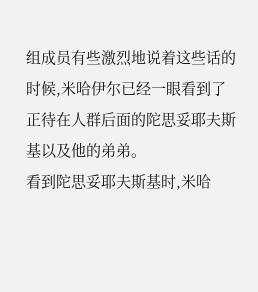组成员有些激烈地说着这些话的时候,米哈伊尔已经一眼看到了正待在人群后面的陀思妥耶夫斯基以及他的弟弟。
看到陀思妥耶夫斯基时,米哈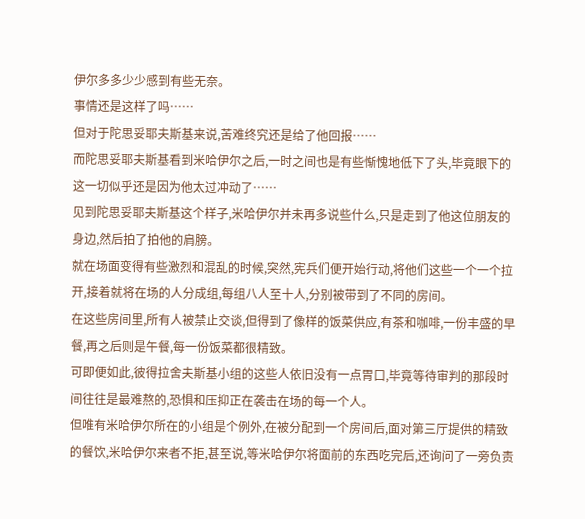伊尔多多少少感到有些无奈。
事情还是这样了吗……
但对于陀思妥耶夫斯基来说,苦难终究还是给了他回报……
而陀思妥耶夫斯基看到米哈伊尔之后,一时之间也是有些惭愧地低下了头,毕竟眼下的这一切似乎还是因为他太过冲动了……
见到陀思妥耶夫斯基这个样子,米哈伊尔并未再多说些什么,只是走到了他这位朋友的身边,然后拍了拍他的肩膀。
就在场面变得有些激烈和混乱的时候,突然,宪兵们便开始行动,将他们这些一个一个拉开,接着就将在场的人分成组,每组八人至十人,分别被带到了不同的房间。
在这些房间里,所有人被禁止交谈,但得到了像样的饭菜供应,有茶和咖啡,一份丰盛的早餐,再之后则是午餐,每一份饭菜都很精致。
可即便如此,彼得拉舍夫斯基小组的这些人依旧没有一点胃口,毕竟等待审判的那段时间往往是最难熬的,恐惧和压抑正在袭击在场的每一个人。
但唯有米哈伊尔所在的小组是个例外,在被分配到一个房间后,面对第三厅提供的精致的餐饮,米哈伊尔来者不拒,甚至说,等米哈伊尔将面前的东西吃完后,还询问了一旁负责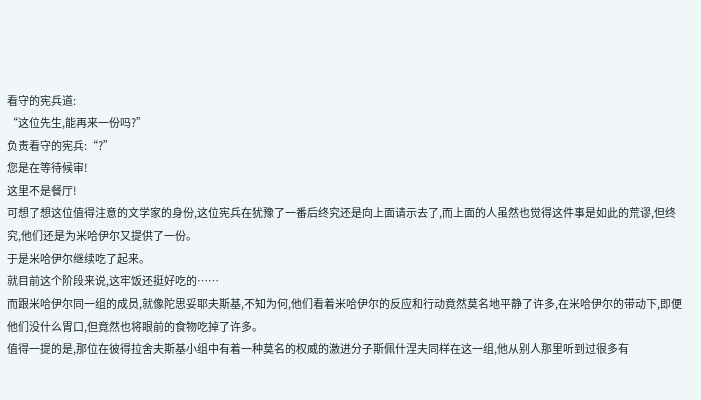看守的宪兵道:
“这位先生,能再来一份吗?”
负责看守的宪兵:“?”
您是在等待候审!
这里不是餐厅!
可想了想这位值得注意的文学家的身份,这位宪兵在犹豫了一番后终究还是向上面请示去了,而上面的人虽然也觉得这件事是如此的荒谬,但终究,他们还是为米哈伊尔又提供了一份。
于是米哈伊尔继续吃了起来。
就目前这个阶段来说,这牢饭还挺好吃的……
而跟米哈伊尔同一组的成员,就像陀思妥耶夫斯基,不知为何,他们看着米哈伊尔的反应和行动竟然莫名地平静了许多,在米哈伊尔的带动下,即便他们没什么胃口,但竟然也将眼前的食物吃掉了许多。
值得一提的是,那位在彼得拉舍夫斯基小组中有着一种莫名的权威的激进分子斯佩什涅夫同样在这一组,他从别人那里听到过很多有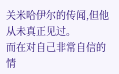关米哈伊尔的传闻,但他从未真正见过。
而在对自己非常自信的情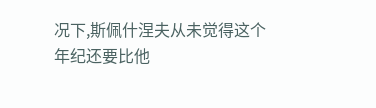况下,斯佩什涅夫从未觉得这个年纪还要比他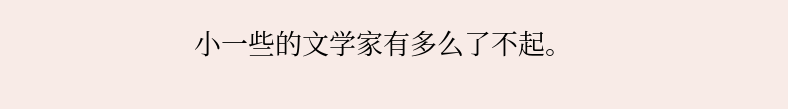小一些的文学家有多么了不起。